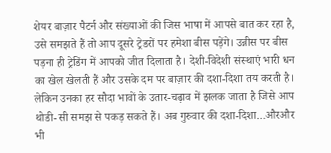शेयर बाज़ार पैटर्न और संख्याओं की जिस भाषा में आपसे बात कर रहा है, उसे समझते हैं तो आप दूसरे ट्रेडरों पर हमेशा बीस पड़ेंगे। उन्नीस पर बीस पड़ना ही ट्रेडिंग में आपको जीत दिलाता है। देशी-विदेशी संस्थाएं भारी धन का खेल खेलती हैं और उसके दम पर बाज़ार की दशा-दिशा तय करती है। लेकिन उनका हर सौदा भावों के उतार-चढ़ाव में झलक जाता है जिसे आप थोडी-सी समझ से पकड़ सकते हैं। अब गुरुवार की दशा-दिशा…औरऔर भी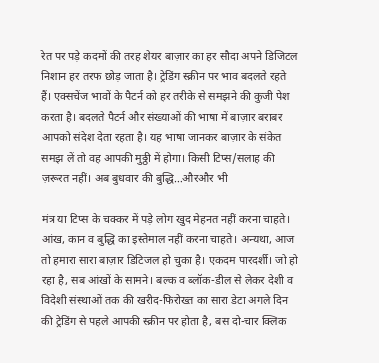रेत पर पड़े कदमों की तरह शेयर बाज़ार का हर सौदा अपने डिजिटल निशान हर तरफ छोड़ जाता है। ट्रेडिंग स्क्रीन पर भाव बदलते रहते हैं। एक्सचेंज भावों के पैटर्न को हर तरीके से समझने की कुजी पेश करता है। बदलते पैटर्न और संख्याओं की भाषा में बाज़ार बराबर आपको संदेश देता रहता है। यह भाषा जानकर बाज़ार के संकेत समझ लें तो वह आपकी मुठ्ठी में होगा। किसी टिप्स/सलाह की ज़रूरत नहीं। अब बुधवार की बुद्धि…औरऔर भी

मंत्र या टिप्स के चक्कर में पड़े लोग खुद मेहनत नहीं करना चाहते। आंख, कान व बुद्धि का इस्तेमाल नहीं करना चाहते। अन्यथा, आज तो हमारा सारा बाज़ार डिटिजल हो चुका है। एकदम पारदर्शी। जो हो रहा है, सब आंखों के सामने। बल्क व ब्लॉक-डील से लेकर देशी व विदेशी संस्थाओं तक की खरीद-फिरोख्त का सारा डेटा अगले दिन की ट्रेडिंग से पहले आपकी स्क्रीन पर होता है, बस दो-चार क्लिक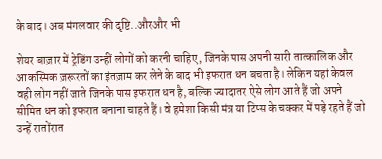के बाद। अब मंगलवार की दृष्टि..औरऔर भी

शेयर बाज़ार में ट्रेडिंग उन्हीं लोगों को करनी चाहिए, जिनके पास अपनी सारी तात्कालिक और आकस्मिक ज़रूरतों का इंतज़ाम कर लेने के बाद भी इफरात धन बचता है। लेकिन यहां केवल वही लोग नहीं जाते जिनके पास इफरात धन है, बल्कि ज्यादातर ऐसे लोग आते हैं जो अपने सीमित धन को इफरात बनाना चाहते हैं। वे हमेशा किसी मंत्र या टिप्स के चक्कर में पड़े रहते हैं जो उन्हें रातोंरात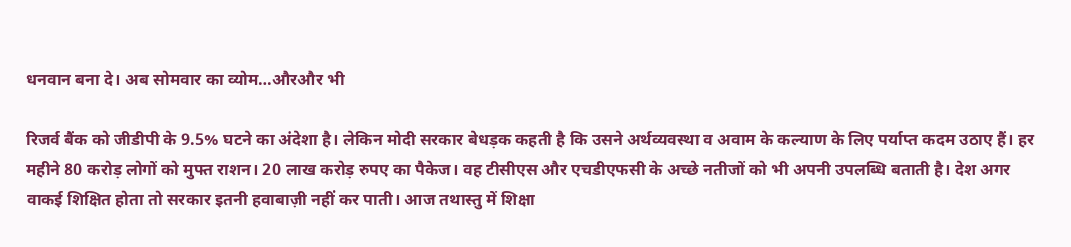धनवान बना दे। अब सोमवार का व्योम…औरऔर भी

रिजर्व बैंक को जीडीपी के 9.5% घटने का अंदेशा है। लेकिन मोदी सरकार बेधड़क कहती है कि उसने अर्थव्यवस्था व अवाम के कल्याण के लिए पर्याप्त कदम उठाए हैं। हर महीने 80 करोड़ लोगों को मुफ्त राशन। 20 लाख करोड़ रुपए का पैकेज। वह टीसीएस और एचडीएफसी के अच्छे नतीजों को भी अपनी उपलब्धि बताती है। देश अगर वाकई शिक्षित होता तो सरकार इतनी हवाबाज़ी नहीं कर पाती। आज तथास्तु में शिक्षा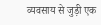व्यवसाय से जुड़ी एक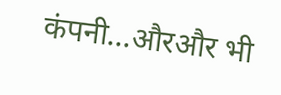कंपनी…औरऔर भी